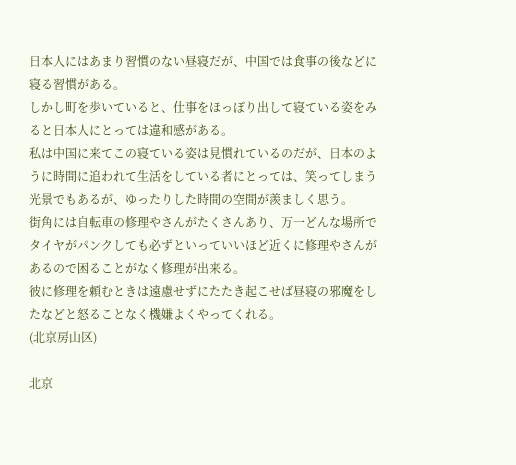日本人にはあまり習慣のない昼寝だが、中国では食事の後などに寝る習慣がある。
しかし町を歩いていると、仕事をほっぽり出して寝ている姿をみると日本人にとっては違和感がある。
私は中国に来てこの寝ている姿は見慣れているのだが、日本のように時間に追われて生活をしている者にとっては、笑ってしまう光景でもあるが、ゆったりした時間の空間が羨ましく思う。
街角には自転車の修理やさんがたくさんあり、万一どんな場所でタイヤがパンクしても必ずといっていいほど近くに修理やさんがあるので困ることがなく修理が出来る。
彼に修理を頼むときは遠慮せずにたたき起こせば昼寝の邪魔をしたなどと怒ることなく機嫌よくやってくれる。
(北京房山区)

北京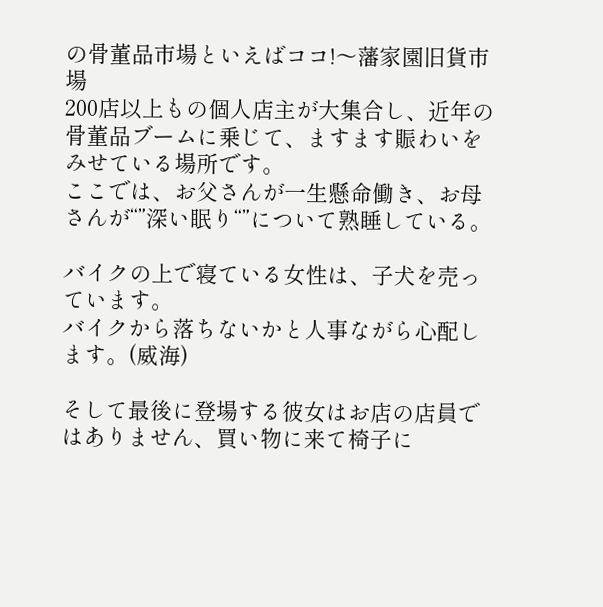の骨董品市場といえばココ!〜藩家園旧貨市場
200店以上もの個人店主が大集合し、近年の骨董品ブームに乗じて、ますます賑わいをみせている場所です。
ここでは、お父さんが一生懸命働き、お母さんが“”深い眠り“”について熟睡している。

バイクの上で寝ている女性は、子犬を売っています。
バイクから落ちないかと人事ながら心配します。(威海)

そして最後に登場する彼女はお店の店員ではありません、買い物に来て椅子に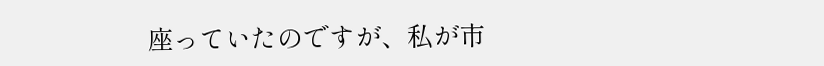座っていたのですが、私が市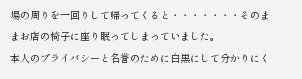場の周りを一回りして帰ってくると・・・・・・・そのままお店の椅子に座り眠ってしまっていました。
本人のプライバシーと名誉のために白黒にして分かりにく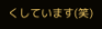くしています(笑)